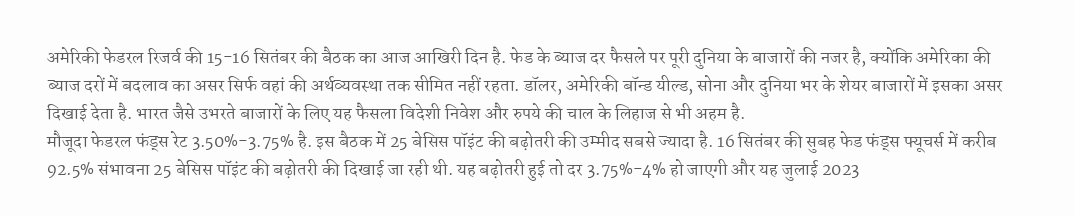अमेरिकी फेडरल रिजर्व की 15-16 सितंबर की बैठक का आज आखिरी दिन है. फेड के ब्याज दर फैसले पर पूरी दुनिया के बाजारों की नजर है, क्योंकि अमेरिका की ब्याज दरों में बदलाव का असर सिर्फ वहां की अर्थव्यवस्था तक सीमित नहीं रहता. डॉलर, अमेरिकी बॉन्ड यील्ड, सोना और दुनिया भर के शेयर बाजारों में इसका असर दिखाई देता है. भारत जैसे उभरते बाजारों के लिए यह फैसला विदेशी निवेश और रुपये की चाल के लिहाज से भी अहम है.
मौजूदा फेडरल फंड्स रेट 3.50%-3.75% है. इस बैठक में 25 बेसिस पॉइंट की बढ़ोतरी की उम्मीद सबसे ज्यादा है. 16 सितंबर की सुबह फेड फंड्स फ्यूचर्स में करीब 92.5% संभावना 25 बेसिस पॉइंट की बढ़ोतरी की दिखाई जा रही थी. यह बढ़ोतरी हुई तो दर 3.75%-4% हो जाएगी और यह जुलाई 2023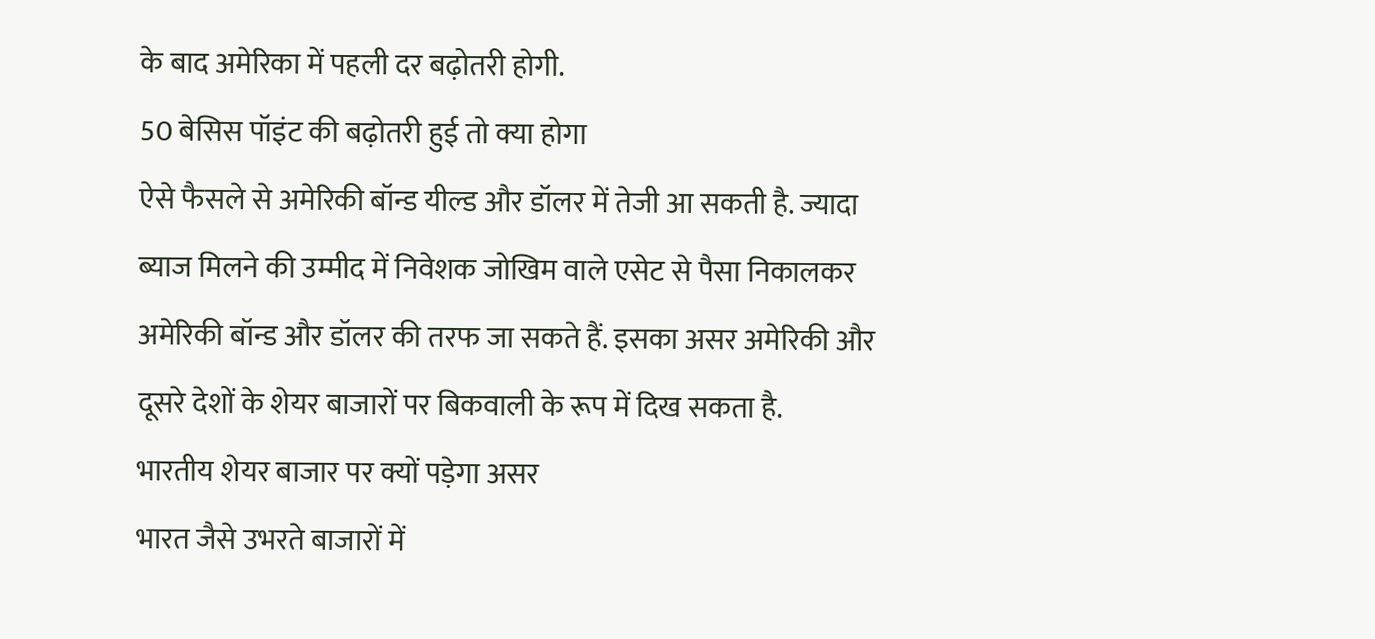के बाद अमेरिका में पहली दर बढ़ोतरी होगी.
50 बेसिस पॉइंट की बढ़ोतरी हुई तो क्या होगा
ऐसे फैसले से अमेरिकी बॉन्ड यील्ड और डॉलर में तेजी आ सकती है. ज्यादा ब्याज मिलने की उम्मीद में निवेशक जोखिम वाले एसेट से पैसा निकालकर अमेरिकी बॉन्ड और डॉलर की तरफ जा सकते हैं. इसका असर अमेरिकी और दूसरे देशों के शेयर बाजारों पर बिकवाली के रूप में दिख सकता है.
भारतीय शेयर बाजार पर क्यों पड़ेगा असर
भारत जैसे उभरते बाजारों में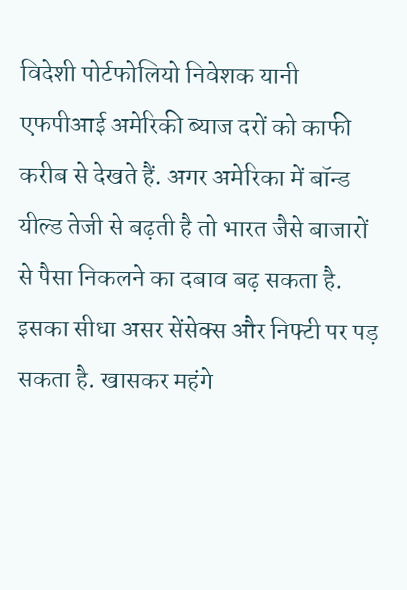विदेशी पोर्टफोलियो निवेशक यानी एफपीआई अमेरिकी ब्याज दरों को काफी करीब से देखते हैं. अगर अमेरिका में बॉन्ड यील्ड तेजी से बढ़ती है तो भारत जैसे बाजारों से पैसा निकलने का दबाव बढ़ सकता है.
इसका सीधा असर सेंसेक्स और निफ्टी पर पड़ सकता है. खासकर महंगे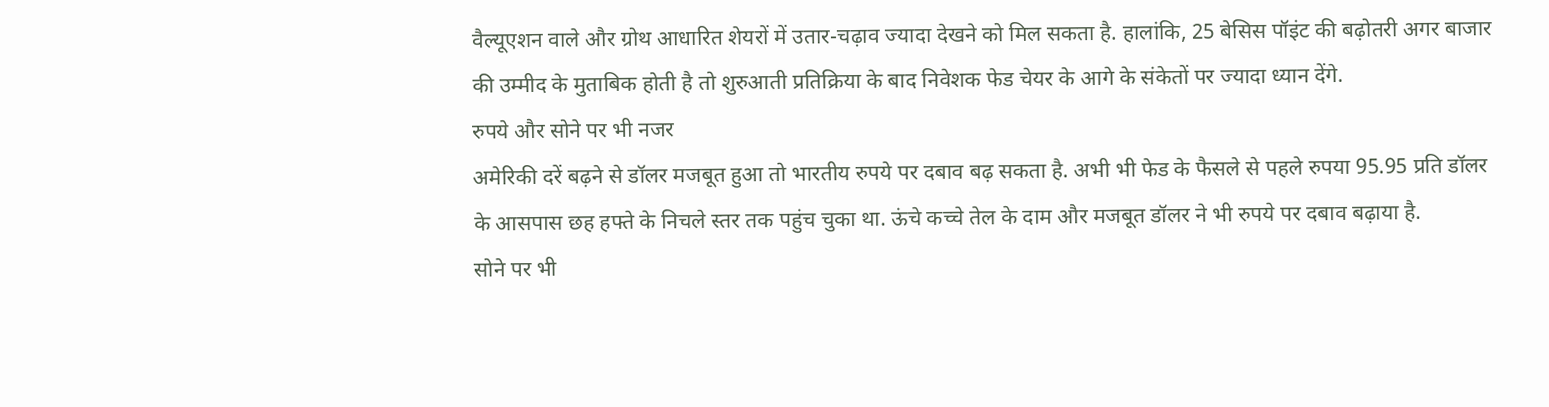वैल्यूएशन वाले और ग्रोथ आधारित शेयरों में उतार-चढ़ाव ज्यादा देखने को मिल सकता है. हालांकि, 25 बेसिस पॉइंट की बढ़ोतरी अगर बाजार की उम्मीद के मुताबिक होती है तो शुरुआती प्रतिक्रिया के बाद निवेशक फेड चेयर के आगे के संकेतों पर ज्यादा ध्यान देंगे.
रुपये और सोने पर भी नजर
अमेरिकी दरें बढ़ने से डॉलर मजबूत हुआ तो भारतीय रुपये पर दबाव बढ़ सकता है. अभी भी फेड के फैसले से पहले रुपया 95.95 प्रति डॉलर के आसपास छह हफ्ते के निचले स्तर तक पहुंच चुका था. ऊंचे कच्चे तेल के दाम और मजबूत डॉलर ने भी रुपये पर दबाव बढ़ाया है.
सोने पर भी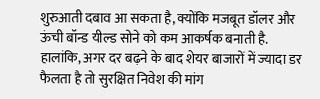शुरुआती दबाव आ सकता है, क्योंकि मजबूत डॉलर और ऊंची बॉन्ड यील्ड सोने को कम आकर्षक बनाती है. हालांकि, अगर दर बढ़ने के बाद शेयर बाजारों में ज्यादा डर फैलता है तो सुरक्षित निवेश की मांग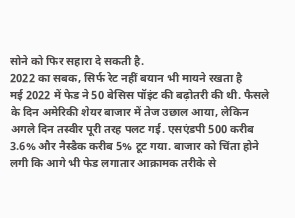सोने को फिर सहारा दे सकती है.
2022 का सबक, सिर्फ रेट नहीं बयान भी मायने रखता है
मई 2022 में फेड ने 50 बेसिस पॉइंट की बढ़ोतरी की थी. फैसले के दिन अमेरिकी शेयर बाजार में तेज उछाल आया, लेकिन अगले दिन तस्वीर पूरी तरह पलट गई. एसएंडपी 500 करीब 3.6% और नैस्डैक करीब 5% टूट गया. बाजार को चिंता होने लगी कि आगे भी फेड लगातार आक्रामक तरीके से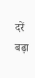दरें बढ़ा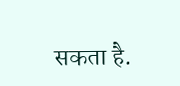सकता है.